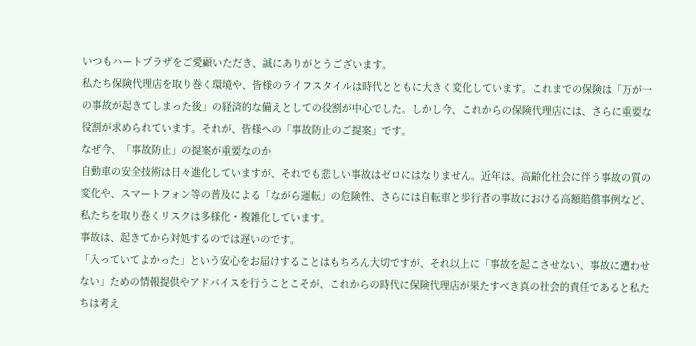いつもハートプラザをご愛顧いただき、誠にありがとうございます。
私たち保険代理店を取り巻く環境や、皆様のライフスタイルは時代とともに大きく変化しています。これまでの保険は「万が一の事故が起きてしまった後」の経済的な備えとしての役割が中心でした。しかし今、これからの保険代理店には、さらに重要な役割が求められています。それが、皆様への「事故防止のご提案」です。
なぜ今、「事故防止」の提案が重要なのか
自動車の安全技術は日々進化していますが、それでも悲しい事故はゼロにはなりません。近年は、高齢化社会に伴う事故の質の変化や、スマートフォン等の普及による「ながら運転」の危険性、さらには自転車と歩行者の事故における高額賠償事例など、私たちを取り巻くリスクは多様化・複雑化しています。
事故は、起きてから対処するのでは遅いのです。
「入っていてよかった」という安心をお届けすることはもちろん大切ですが、それ以上に「事故を起こさせない、事故に遭わせない」ための情報提供やアドバイスを行うことこそが、これからの時代に保険代理店が果たすべき真の社会的責任であると私たちは考え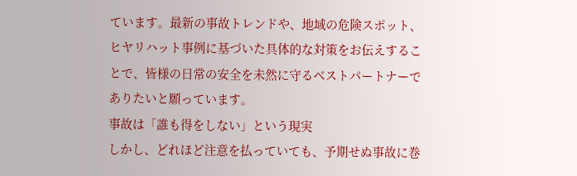ています。最新の事故トレンドや、地域の危険スポット、ヒヤリハット事例に基づいた具体的な対策をお伝えすることで、皆様の日常の安全を未然に守るベストパートナーでありたいと願っています。
事故は「誰も得をしない」という現実
しかし、どれほど注意を払っていても、予期せぬ事故に巻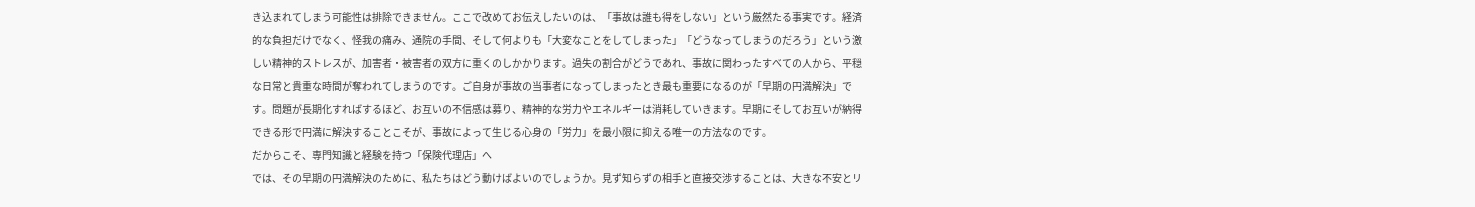き込まれてしまう可能性は排除できません。ここで改めてお伝えしたいのは、「事故は誰も得をしない」という厳然たる事実です。経済的な負担だけでなく、怪我の痛み、通院の手間、そして何よりも「大変なことをしてしまった」「どうなってしまうのだろう」という激しい精神的ストレスが、加害者・被害者の双方に重くのしかかります。過失の割合がどうであれ、事故に関わったすべての人から、平穏な日常と貴重な時間が奪われてしまうのです。ご自身が事故の当事者になってしまったとき最も重要になるのが「早期の円満解決」です。問題が長期化すればするほど、お互いの不信感は募り、精神的な労力やエネルギーは消耗していきます。早期にそしてお互いが納得できる形で円満に解決することこそが、事故によって生じる心身の「労力」を最小限に抑える唯一の方法なのです。
だからこそ、専門知識と経験を持つ「保険代理店」へ
では、その早期の円満解決のために、私たちはどう動けばよいのでしょうか。見ず知らずの相手と直接交渉することは、大きな不安とリ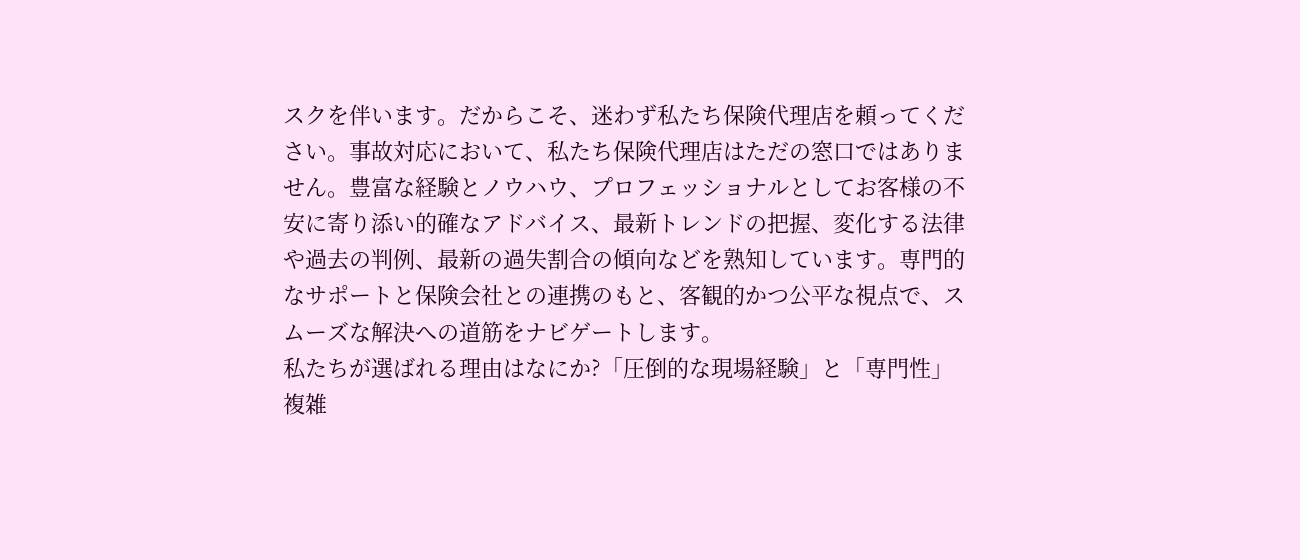スクを伴います。だからこそ、迷わず私たち保険代理店を頼ってください。事故対応において、私たち保険代理店はただの窓口ではありません。豊富な経験とノウハウ、プロフェッショナルとしてお客様の不安に寄り添い的確なアドバイス、最新トレンドの把握、変化する法律や過去の判例、最新の過失割合の傾向などを熟知しています。専門的なサポートと保険会社との連携のもと、客観的かつ公平な視点で、スムーズな解決への道筋をナビゲートします。
私たちが選ばれる理由はなにか?「圧倒的な現場経験」と「専門性」
複雑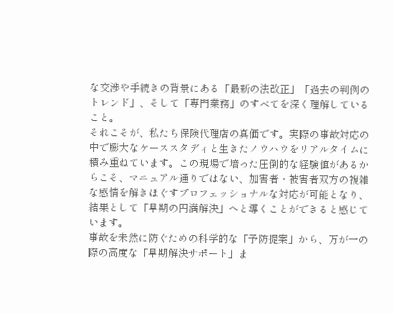な交渉や手続きの背景にある「最新の法改正」「過去の判例のトレンド」、そして「専門業務」のすべてを深く理解していること。
それこそが、私たち保険代理店の真価です。実際の事故対応の中で膨大なケーススタディと生きたノウハウをリアルタイムに積み重ねています。この現場で培った圧倒的な経験値があるからこそ、マニュアル通りではない、加害者・被害者双方の複雑な感情を解きほぐすプロフェッショナルな対応が可能となり、結果として「早期の円満解決」へと導くことができると感じています。
事故を未然に防ぐための科学的な「予防提案」から、万が一の際の高度な「早期解決サポート」ま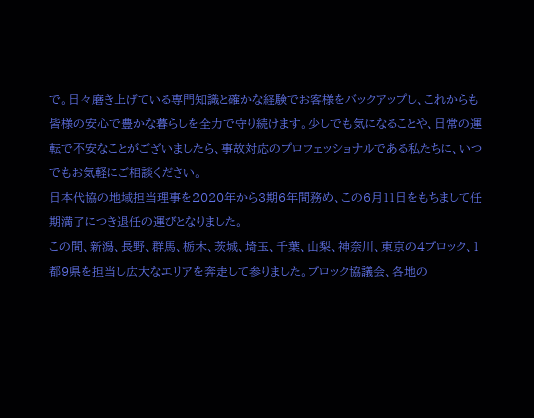で。日々磨き上げている専門知識と確かな経験でお客様をバックアップし、これからも皆様の安心で豊かな暮らしを全力で守り続けます。少しでも気になることや、日常の運転で不安なことがございましたら、事故対応のプロフェッショナルである私たちに、いつでもお気軽にご相談ください。
日本代協の地域担当理事を2020年から3期6年間務め、この6月11日をもちまして任期満了につき退任の運びとなりました。
この間、新潟、長野、群馬、栃木、茨城、埼玉、千葉、山梨、神奈川、東京の4ブロック、1都9県を担当し広大なエリアを奔走して参りました。ブロック協議会、各地の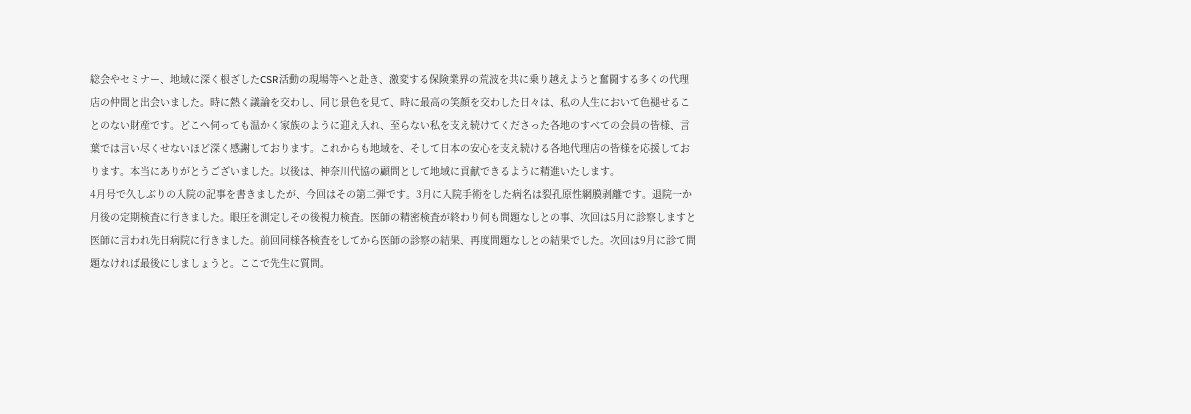総会やセミナー、地域に深く根ざしたCSR活動の現場等へと赴き、激変する保険業界の荒波を共に乗り越えようと奮闘する多くの代理店の仲間と出会いました。時に熱く議論を交わし、同じ景色を見て、時に最高の笑顔を交わした日々は、私の人生において色褪せることのない財産です。どこへ伺っても温かく家族のように迎え入れ、至らない私を支え続けてくださった各地のすべての会員の皆様、言葉では言い尽くせないほど深く感謝しております。これからも地域を、そして日本の安心を支え続ける各地代理店の皆様を応援しております。本当にありがとうございました。以後は、神奈川代協の顧問として地域に貢献できるように精進いたします。
4月号で久しぶりの入院の記事を書きましたが、今回はその第二弾です。3月に入院手術をした病名は裂孔原性網膜剥離です。退院一か月後の定期検査に行きました。眼圧を測定しその後視力検査。医師の精密検査が終わり何も問題なしとの事、次回は5月に診察しますと医師に言われ先日病院に行きました。前回同様各検査をしてから医師の診察の結果、再度問題なしとの結果でした。次回は9月に診て問題なければ最後にしましょうと。ここで先生に質問。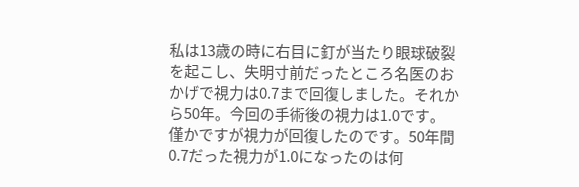私は13歳の時に右目に釘が当たり眼球破裂を起こし、失明寸前だったところ名医のおかげで視力は0.7まで回復しました。それから50年。今回の手術後の視力は1.0です。僅かですが視力が回復したのです。50年間0.7だった視力が1.0になったのは何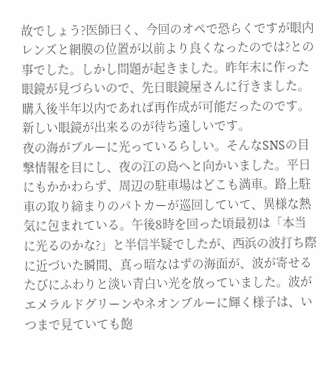故でしょう?医師曰く、今回のオペで恐らくですが眼内レンズと網膜の位置が以前より良くなったのでは?との事でした。しかし問題が起きました。昨年末に作った眼鏡が見づらいので、先日眼鏡屋さんに行きました。購入後半年以内であれば再作成が可能だったのです。新しい眼鏡が出来るのが待ち遠しいです。
夜の海がブルーに光っているらしい。そんなSNSの目撃情報を目にし、夜の江の島へと向かいました。平日にもかかわらず、周辺の駐車場はどこも満車。路上駐車の取り締まりのパトカーが巡回していて、異様な熱気に包まれている。午後8時を回った頃最初は「本当に光るのかな?」と半信半疑でしたが、西浜の波打ち際に近づいた瞬間、真っ暗なはずの海面が、波が寄せるたびにふわりと淡い青白い光を放っていました。波がエメラルドグリーンやネオンブルーに輝く様子は、いつまで見ていても飽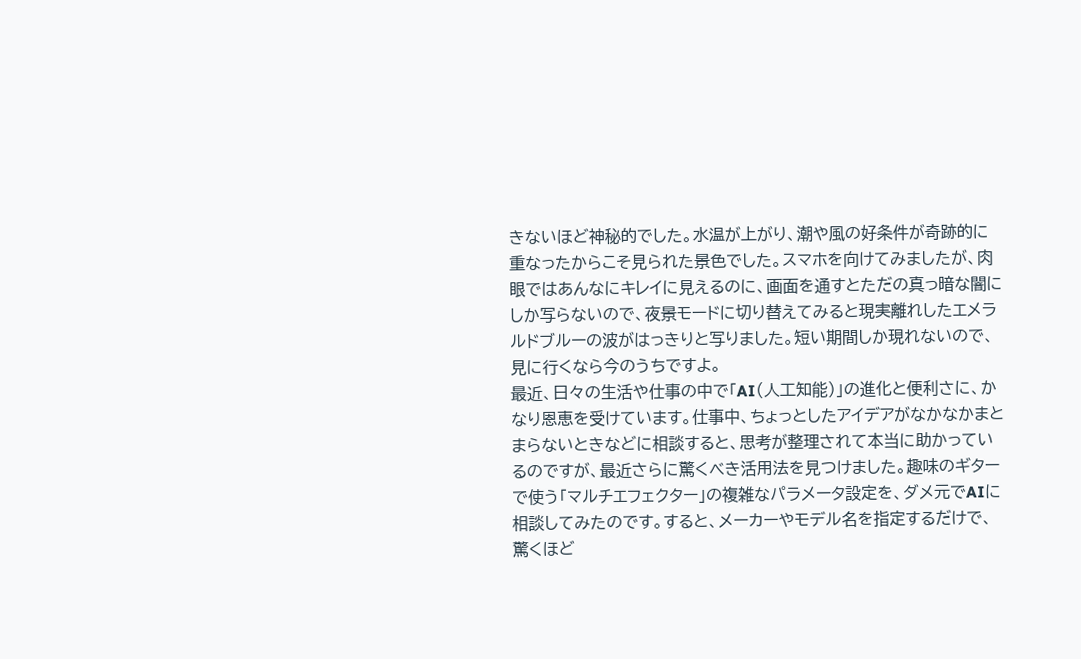きないほど神秘的でした。水温が上がり、潮や風の好条件が奇跡的に重なったからこそ見られた景色でした。スマホを向けてみましたが、肉眼ではあんなにキレイに見えるのに、画面を通すとただの真っ暗な闇にしか写らないので、夜景モードに切り替えてみると現実離れしたエメラルドブルーの波がはっきりと写りました。短い期間しか現れないので、見に行くなら今のうちですよ。
最近、日々の生活や仕事の中で「AI(人工知能)」の進化と便利さに、かなり恩恵を受けています。仕事中、ちょっとしたアイデアがなかなかまとまらないときなどに相談すると、思考が整理されて本当に助かっているのですが、最近さらに驚くべき活用法を見つけました。趣味のギターで使う「マルチエフェクター」の複雑なパラメータ設定を、ダメ元でAIに相談してみたのです。すると、メーカーやモデル名を指定するだけで、驚くほど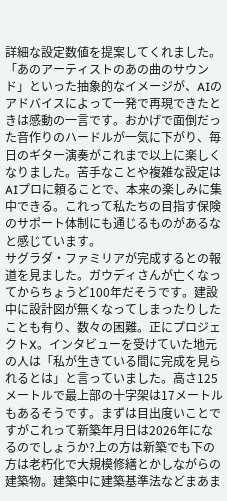詳細な設定数値を提案してくれました。「あのアーティストのあの曲のサウンド」といった抽象的なイメージが、AIのアドバイスによって一発で再現できたときは感動の一言です。おかげで面倒だった音作りのハードルが一気に下がり、毎日のギター演奏がこれまで以上に楽しくなりました。苦手なことや複雑な設定はAIプロに頼ることで、本来の楽しみに集中できる。これって私たちの目指す保険のサポート体制にも通じるものがあるなと感じています。
サグラダ・ファミリアが完成するとの報道を見ました。ガウディさんが亡くなってからちょうど100年だそうです。建設中に設計図が無くなってしまったりしたことも有り、数々の困難。正にプロジェクトX。インタビューを受けていた地元の人は「私が生きている間に完成を見られるとは」と言っていました。高さ125メートルで最上部の十字架は17メートルもあるそうです。まずは目出度いことですがこれって新築年月日は2026年になるのでしょうか?上の方は新築でも下の方は老朽化で大規模修繕とかしながらの建築物。建築中に建築基準法などまあま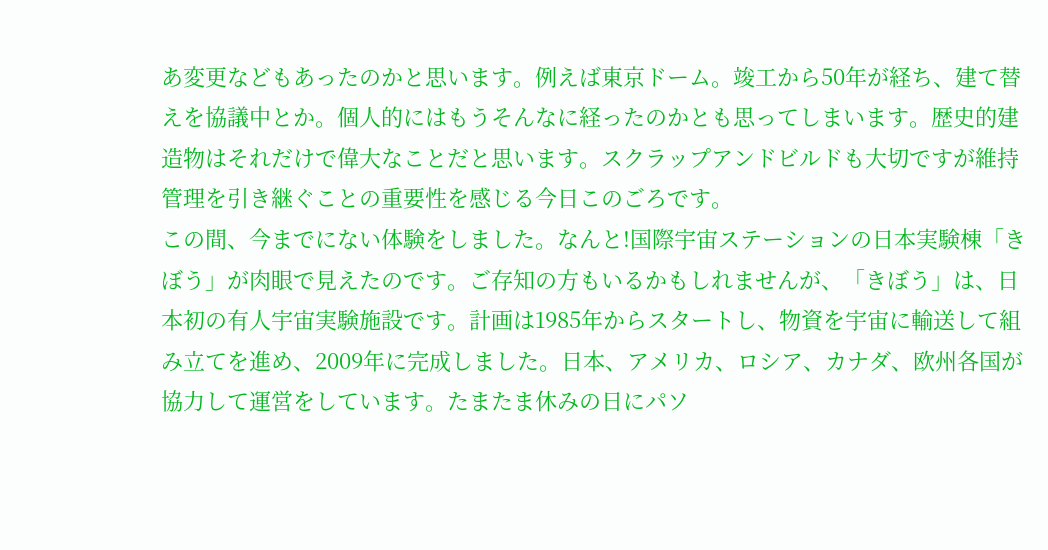あ変更などもあったのかと思います。例えば東京ドーム。竣工から50年が経ち、建て替えを協議中とか。個人的にはもうそんなに経ったのかとも思ってしまいます。歴史的建造物はそれだけで偉大なことだと思います。スクラップアンドビルドも大切ですが維持管理を引き継ぐことの重要性を感じる今日このごろです。
この間、今までにない体験をしました。なんと!国際宇宙ステーションの日本実験棟「きぼう」が肉眼で見えたのです。ご存知の方もいるかもしれませんが、「きぼう」は、日本初の有人宇宙実験施設です。計画は1985年からスタートし、物資を宇宙に輸送して組み立てを進め、2009年に完成しました。日本、アメリカ、ロシア、カナダ、欧州各国が協力して運営をしています。たまたま休みの日にパソ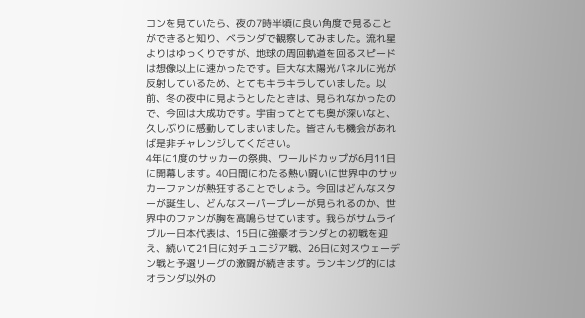コンを見ていたら、夜の7時半頃に良い角度で見ることができると知り、ベランダで観察してみました。流れ星よりはゆっくりですが、地球の周回軌道を回るスピードは想像以上に速かったです。巨大な太陽光パネルに光が反射しているため、とてもキラキラしていました。以前、冬の夜中に見ようとしたときは、見られなかったので、今回は大成功です。宇宙ってとても奥が深いなと、久しぶりに感動してしまいました。皆さんも機会があれば是非チャレンジしてください。
4年に1度のサッカーの祭典、ワールドカップが6月11日に開幕します。40日間にわたる熱い闘いに世界中のサッカーファンが熱狂することでしょう。今回はどんなスターが誕生し、どんなスーパープレーが見られるのか、世界中のファンが胸を高鳴らせています。我らがサムライブルー日本代表は、15日に強豪オランダとの初戦を迎え、続いて21日に対チュニジア戦、26日に対スウェーデン戦と予選リーグの激闘が続きます。ランキング的にはオランダ以外の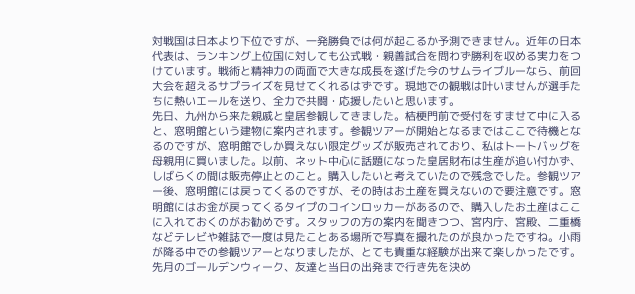対戦国は日本より下位ですが、一発勝負では何が起こるか予測できません。近年の日本代表は、ランキング上位国に対しても公式戦・親善試合を問わず勝利を収める実力をつけています。戦術と精神力の両面で大きな成長を遂げた今のサムライブルーなら、前回大会を超えるサプライズを見せてくれるはずです。現地での観戦は叶いませんが選手たちに熱いエールを送り、全力で共闘・応援したいと思います。
先日、九州から来た親戚と皇居参観してきました。桔梗門前で受付をすませて中に入ると、窓明館という建物に案内されます。参観ツアーが開始となるまではここで待機となるのですが、窓明館でしか買えない限定グッズが販売されており、私はトートバッグを母親用に買いました。以前、ネット中心に話題になった皇居財布は生産が追い付かず、しばらくの間は販売停止とのこと。購入したいと考えていたので残念でした。参観ツアー後、窓明館には戻ってくるのですが、その時はお土産を買えないので要注意です。窓明館にはお金が戻ってくるタイプのコインロッカーがあるので、購入したお土産はここに入れておくのがお勧めです。スタッフの方の案内を聞きつつ、宮内庁、宮殿、二重橋などテレビや雑誌で一度は見たことある場所で写真を撮れたのが良かったですね。小雨が降る中での参観ツアーとなりましたが、とても貴重な経験が出来て楽しかったです。
先月のゴールデンウィーク、友達と当日の出発まで行き先を決め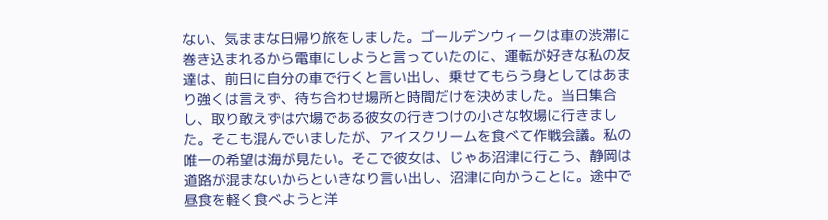ない、気ままな日帰り旅をしました。ゴールデンウィークは車の渋滞に巻き込まれるから電車にしようと言っていたのに、運転が好きな私の友達は、前日に自分の車で行くと言い出し、乗せてもらう身としてはあまり強くは言えず、待ち合わせ場所と時間だけを決めました。当日集合し、取り敢えずは穴場である彼女の行きつけの小さな牧場に行きました。そこも混んでいましたが、アイスクリームを食べて作戦会議。私の唯一の希望は海が見たい。そこで彼女は、じゃあ沼津に行こう、静岡は道路が混まないからといきなり言い出し、沼津に向かうことに。途中で昼食を軽く食べようと洋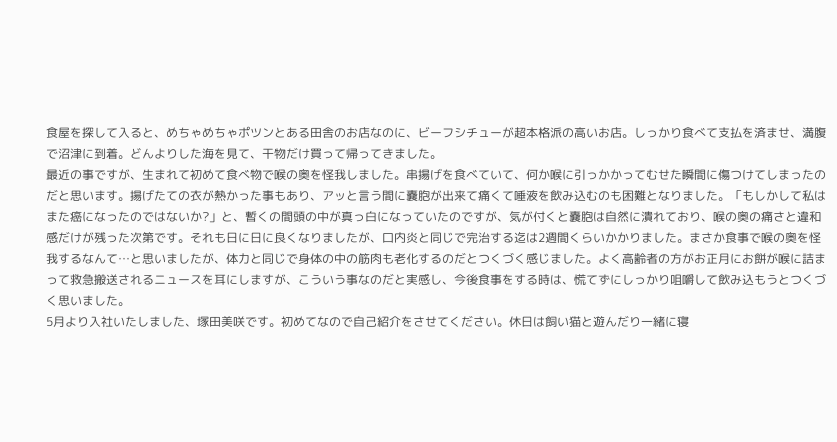食屋を探して入ると、めちゃめちゃポツンとある田舎のお店なのに、ビーフシチューが超本格派の高いお店。しっかり食べて支払を済ませ、満腹で沼津に到着。どんよりした海を見て、干物だけ買って帰ってきました。
最近の事ですが、生まれて初めて食べ物で喉の奥を怪我しました。串揚げを食べていて、何か喉に引っかかってむせた瞬間に傷つけてしまったのだと思います。揚げたての衣が熱かった事もあり、アッと言う間に嚢胞が出来て痛くて唾液を飲み込むのも困難となりました。「もしかして私はまた癌になったのではないか?」と、暫くの間頭の中が真っ白になっていたのですが、気が付くと嚢胞は自然に潰れており、喉の奥の痛さと違和感だけが残った次第です。それも日に日に良くなりましたが、口内炎と同じで完治する迄は2週間くらいかかりました。まさか食事で喉の奥を怪我するなんて…と思いましたが、体力と同じで身体の中の筋肉も老化するのだとつくづく感じました。よく高齢者の方がお正月にお餅が喉に詰まって救急搬送されるニュースを耳にしますが、こういう事なのだと実感し、今後食事をする時は、慌てずにしっかり咀嚼して飲み込もうとつくづく思いました。
5月より入社いたしました、塚田美咲です。初めてなので自己紹介をさせてください。休日は飼い猫と遊んだり一緒に寝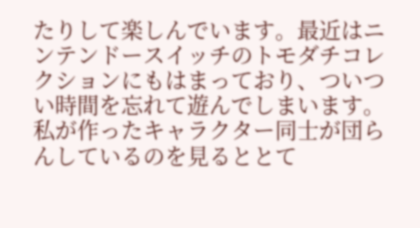たりして楽しんでいます。最近はニンテンドースイッチのトモダチコレクションにもはまっており、ついつい時間を忘れて遊んでしまいます。私が作ったキャラクター同士が団らんしているのを見るととて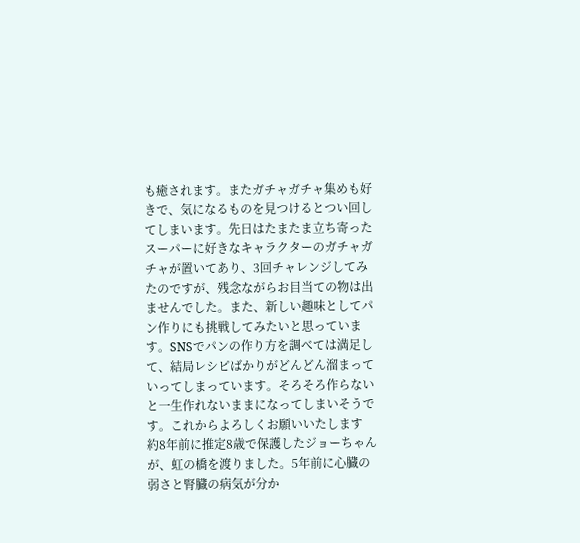も癒されます。またガチャガチャ集めも好きで、気になるものを見つけるとつい回してしまいます。先日はたまたま立ち寄ったスーパーに好きなキャラクターのガチャガチャが置いてあり、3回チャレンジしてみたのですが、残念ながらお目当ての物は出ませんでした。また、新しい趣味としてパン作りにも挑戦してみたいと思っています。SNSでパンの作り方を調べては満足して、結局レシピばかりがどんどん溜まっていってしまっています。そろそろ作らないと一生作れないままになってしまいそうです。これからよろしくお願いいたします
約8年前に推定8歳で保護したジョーちゃんが、虹の橋を渡りました。5年前に心臓の弱さと腎臓の病気が分か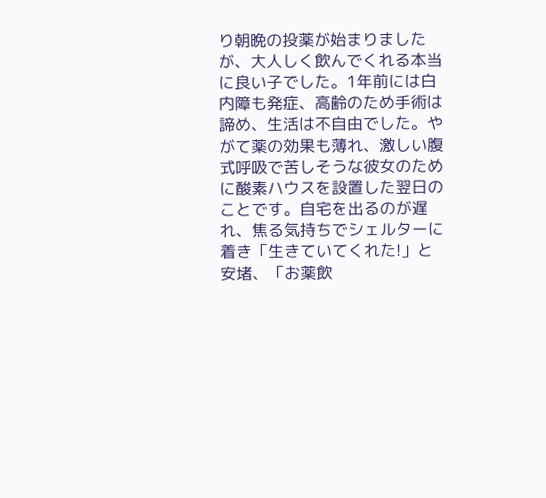り朝晩の投薬が始まりましたが、大人しく飲んでくれる本当に良い子でした。1年前には白内障も発症、高齢のため手術は諦め、生活は不自由でした。やがて薬の効果も薄れ、激しい腹式呼吸で苦しそうな彼女のために酸素ハウスを設置した翌日のことです。自宅を出るのが遅れ、焦る気持ちでシェルターに着き「生きていてくれた!」と安堵、「お薬飲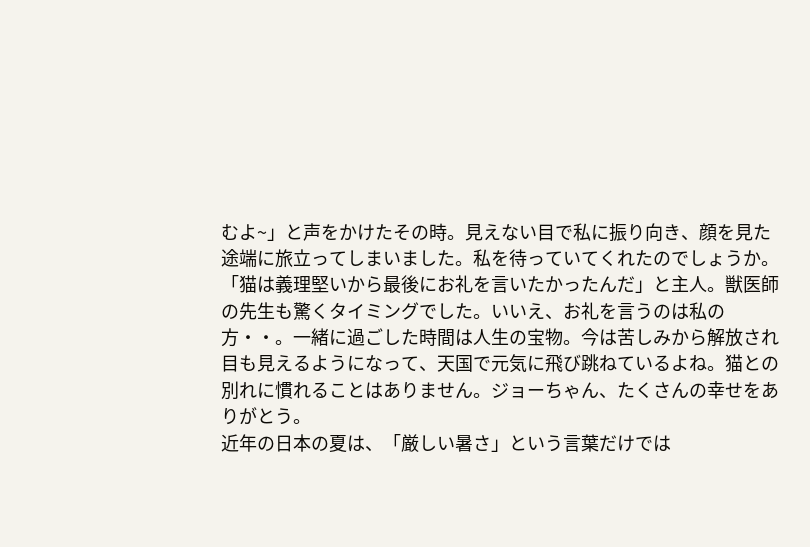むよ~」と声をかけたその時。見えない目で私に振り向き、顔を見た途端に旅立ってしまいました。私を待っていてくれたのでしょうか。「猫は義理堅いから最後にお礼を言いたかったんだ」と主人。獣医師の先生も驚くタイミングでした。いいえ、お礼を言うのは私の方・・。一緒に過ごした時間は人生の宝物。今は苦しみから解放され目も見えるようになって、天国で元気に飛び跳ねているよね。猫との別れに慣れることはありません。ジョーちゃん、たくさんの幸せをありがとう。
近年の日本の夏は、「厳しい暑さ」という言葉だけでは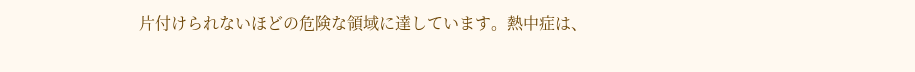片付けられないほどの危険な領域に達しています。熱中症は、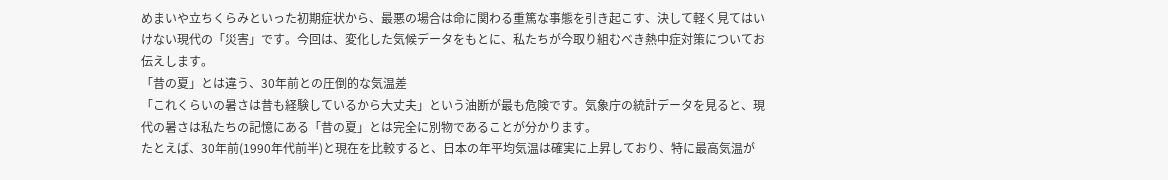めまいや立ちくらみといった初期症状から、最悪の場合は命に関わる重篤な事態を引き起こす、決して軽く見てはいけない現代の「災害」です。今回は、変化した気候データをもとに、私たちが今取り組むべき熱中症対策についてお伝えします。
「昔の夏」とは違う、30年前との圧倒的な気温差
「これくらいの暑さは昔も経験しているから大丈夫」という油断が最も危険です。気象庁の統計データを見ると、現代の暑さは私たちの記憶にある「昔の夏」とは完全に別物であることが分かります。
たとえば、30年前(1990年代前半)と現在を比較すると、日本の年平均気温は確実に上昇しており、特に最高気温が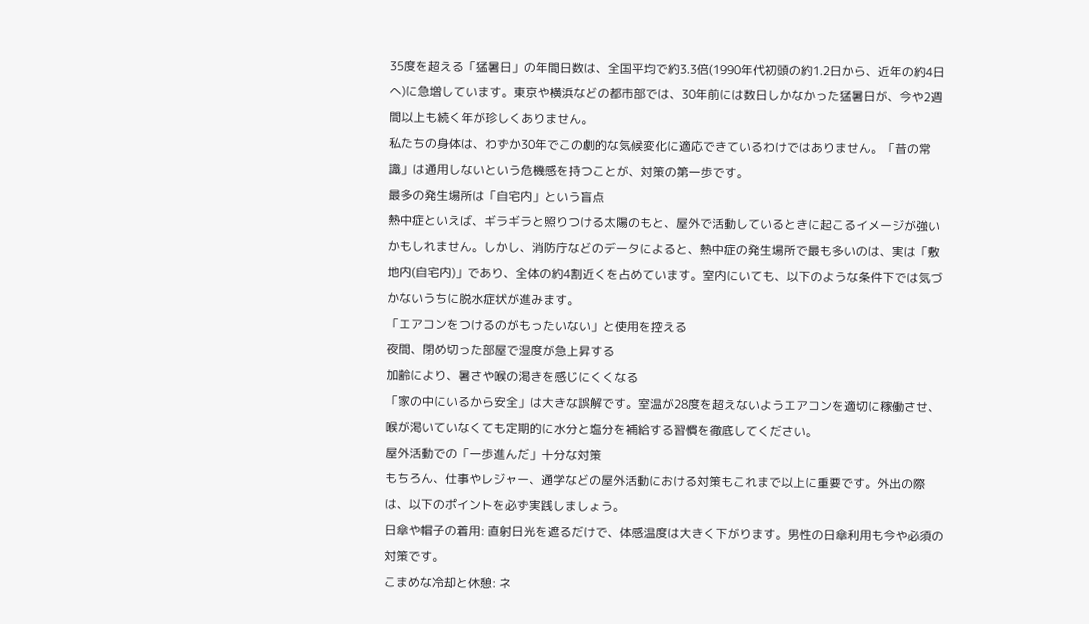35度を超える「猛暑日」の年間日数は、全国平均で約3.3倍(1990年代初頭の約1.2日から、近年の約4日へ)に急増しています。東京や横浜などの都市部では、30年前には数日しかなかった猛暑日が、今や2週間以上も続く年が珍しくありません。
私たちの身体は、わずか30年でこの劇的な気候変化に適応できているわけではありません。「昔の常識」は通用しないという危機感を持つことが、対策の第一歩です。
最多の発生場所は「自宅内」という盲点
熱中症といえば、ギラギラと照りつける太陽のもと、屋外で活動しているときに起こるイメージが強いかもしれません。しかし、消防庁などのデータによると、熱中症の発生場所で最も多いのは、実は「敷地内(自宅内)」であり、全体の約4割近くを占めています。室内にいても、以下のような条件下では気づかないうちに脱水症状が進みます。
「エアコンをつけるのがもったいない」と使用を控える
夜間、閉め切った部屋で湿度が急上昇する
加齢により、暑さや喉の渇きを感じにくくなる
「家の中にいるから安全」は大きな誤解です。室温が28度を超えないようエアコンを適切に稼働させ、喉が渇いていなくても定期的に水分と塩分を補給する習慣を徹底してください。
屋外活動での「一歩進んだ」十分な対策
もちろん、仕事やレジャー、通学などの屋外活動における対策もこれまで以上に重要です。外出の際は、以下のポイントを必ず実践しましょう。
日傘や帽子の着用: 直射日光を遮るだけで、体感温度は大きく下がります。男性の日傘利用も今や必須の対策です。
こまめな冷却と休憩: ネ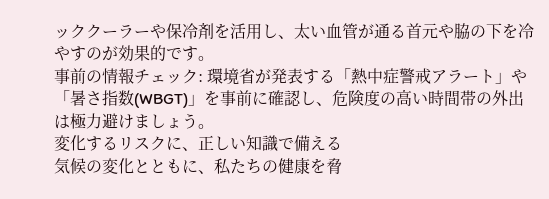ッククーラーや保冷剤を活用し、太い血管が通る首元や脇の下を冷やすのが効果的です。
事前の情報チェック: 環境省が発表する「熱中症警戒アラート」や「暑さ指数(WBGT)」を事前に確認し、危険度の高い時間帯の外出は極力避けましょう。
変化するリスクに、正しい知識で備える
気候の変化とともに、私たちの健康を脅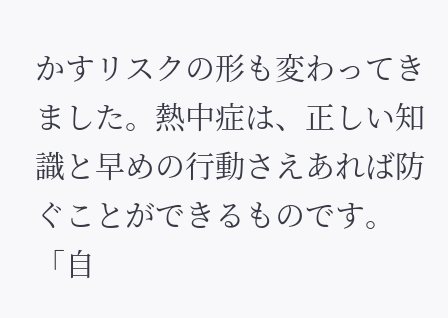かすリスクの形も変わってきました。熱中症は、正しい知識と早めの行動さえあれば防ぐことができるものです。
「自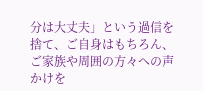分は大丈夫」という過信を捨て、ご自身はもちろん、ご家族や周囲の方々への声かけを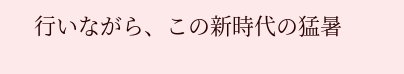行いながら、この新時代の猛暑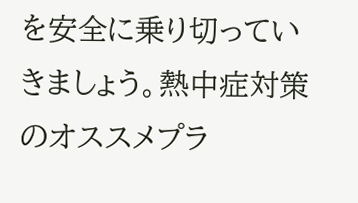を安全に乗り切っていきましょう。熱中症対策のオススメプラ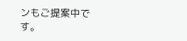ンもご提案中です。